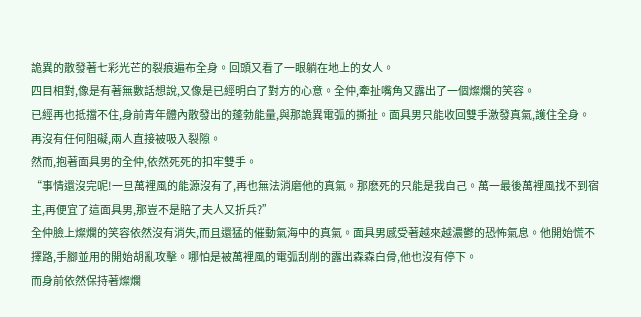詭異的散發著七彩光芒的裂痕遍布全身。回頭又看了一眼躺在地上的女人。
四目相對,像是有著無數話想說,又像是已經明白了對方的心意。全仲,牽扯嘴角又露出了一個燦爛的笑容。
已經再也抵擋不住,身前青年體內散發出的蓬勃能量,與那詭異電弧的撕扯。面具男只能收回雙手激發真氣,護住全身。
再沒有任何阻礙,兩人直接被吸入裂隙。
然而,抱著面具男的全仲,依然死死的扣牢雙手。
“事情還沒完呢!一旦萬裡風的能源沒有了,再也無法消磨他的真氣。那麽死的只能是我自己。萬一最後萬裡風找不到宿主,再便宜了這面具男,那豈不是賠了夫人又折兵?”
全仲臉上燦爛的笑容依然沒有消失,而且還猛的催動氣海中的真氣。面具男感受著越來越濃鬱的恐怖氣息。他開始慌不擇路,手腳並用的開始胡亂攻擊。哪怕是被萬裡風的電弧刮削的露出森森白骨,他也沒有停下。
而身前依然保持著燦爛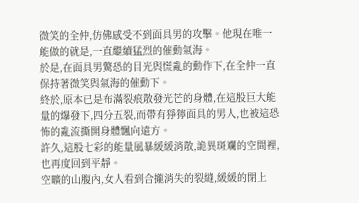微笑的全仲,仿佛感受不到面具男的攻擊。他現在唯一能做的就是,一直繼續猛烈的催動氣海。
於是,在面具男驚恐的目光與慌亂的動作下,在全仲一直保持著微笑與氣海的催動下。
終於,原本已是布滿裂痕散發光芒的身體,在這股巨大能量的爆發下,四分五裂,而帶有猙獰面具的男人,也被這恐怖的亂流撕開身體飄向遠方。
許久,這股七彩的能量風暴緩緩消散,詭異斑斕的空間裡,也再度回到平靜。
空曠的山腹內,女人看到合攏消失的裂縫,緩緩的閉上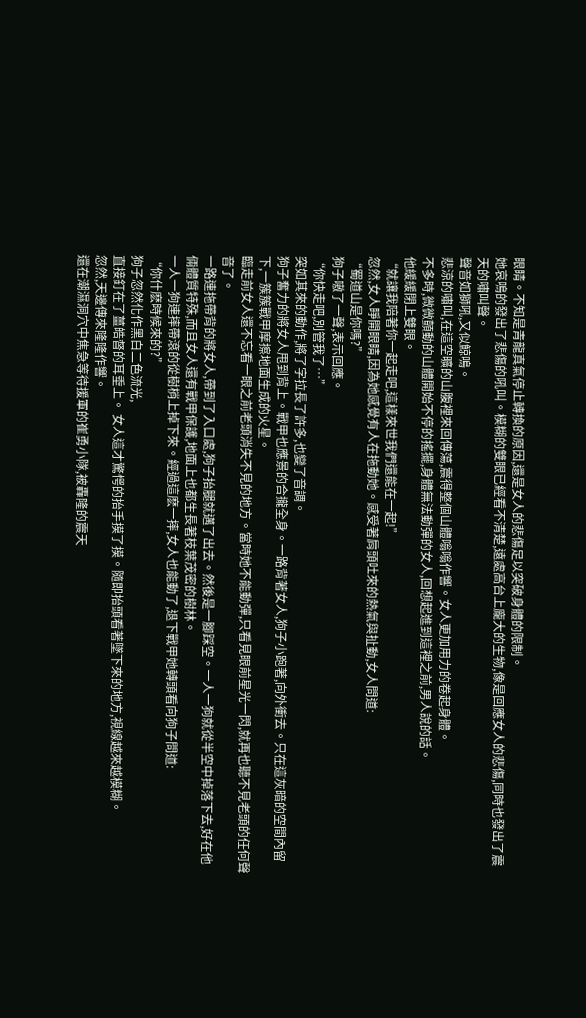眼睛。不知是青龍真氣停止轉換的原因,還是女人的悲傷足以突破身體的限制。
她哀鳴的發出了悲傷的吼叫。模糊的雙眼已經看不清楚,遠處高台上龐大的生物,像是回應女人的悲傷,同時也發出了震天的嘯叫聲。
聲音如獅吼,又似鯨鳴。
悲涼的嘯叫,在這空曠的山腹裡來回傳蕩,震得整個山體嗡嗡作響。女人更加用力的卷起身體。
不多時,微微顫動的山體開始不停的搖擺,身體無法動彈的女人,回想起進到這裡之前,男人說的話。
他緩緩閉上雙眼。
“就讓我陪著你一起走吧,這樣來世我們還能在一起!”
忽然,女人睜開眼睛,因為她感覺有人在拖動她。感受著肩頭吐來的熱氣與扯動,女人問道:
“蜀道山是你嗎?”
狗子嗷了一聲,表示回應。
“你快走吧,別管我了…”
突如其來的動作,將了字拉長了許多,也變了音調。
狗子奮力的將女人甩到背上。戰甲也應景的合攏全身。一路背著女人,狗子小跑著,向外衝去。只在這灰暗的空間內留下,一簇簇戰甲摩擦地面生成的火星。
臨走前女人還不忘看一眼之前老頭消失不見的地方。當時她不能動彈,只看見眼前星光一閃,就再也聽不見老頭的任何聲音了。
一路連拖帶背的將女人,帶到了入口處,狗子抬腿就邁了出去。然後是一腳踩空。一人一狗就從半空中掉落下去,好在他倆體質特殊,而且女人還有戰甲保護,地面上也都生長著枝葉茂密的樹林。
一人一狗連摔帶滾的從樹梢上掉下來。經過這麽一摔,女人也能動了,退下戰甲她轉頭看向狗子問道:
“你什麽時候來的?”
狗子忽然化作黑白二色流光,
直接釘在了薑皓督的耳垂上。 女人這才驚愕的抬手摸了摸。隨即抬頭看著墜下來的地方,視線越來越模糊。
忽然,天邊傳來隆隆作響。
還在潮濕洞穴中焦急等待援軍的崔勇小隊,被轟隆的震天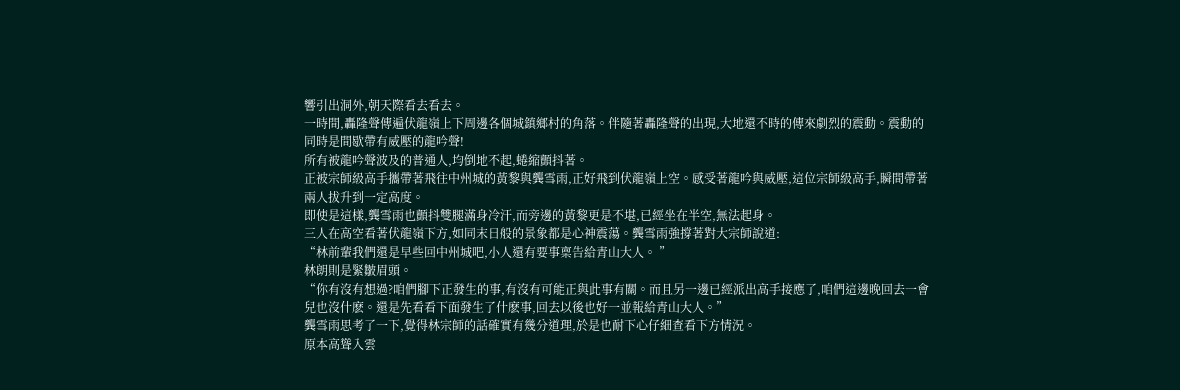響引出洞外,朝天際看去看去。
一時間,轟隆聲傳遍伏龍嶺上下周邊各個城鎮鄉村的角落。伴隨著轟隆聲的出現,大地還不時的傳來劇烈的震動。震動的同時是間歇帶有威壓的龍吟聲!
所有被龍吟聲波及的普通人,均倒地不起,蜷縮顫抖著。
正被宗師級高手攜帶著飛往中州城的黃黎與龔雪雨,正好飛到伏龍嶺上空。感受著龍吟與威壓,這位宗師級高手,瞬間帶著兩人拔升到一定高度。
即使是這樣,龔雪雨也顫抖雙腿滿身冷汗,而旁邊的黃黎更是不堪,已經坐在半空,無法起身。
三人在高空看著伏龍嶺下方,如同末日般的景象都是心神震蕩。龔雪雨強撐著對大宗師說道:
“林前輩我們還是早些回中州城吧,小人還有要事稟告給青山大人。 ”
林朗則是緊皺眉頭。
“你有沒有想過?咱們腳下正發生的事,有沒有可能正與此事有關。而且另一邊已經派出高手接應了,咱們這邊晚回去一會兒也沒什麽。還是先看看下面發生了什麽事,回去以後也好一並報給青山大人。”
龔雪雨思考了一下,覺得林宗師的話確實有幾分道理,於是也耐下心仔細查看下方情況。
原本高聳入雲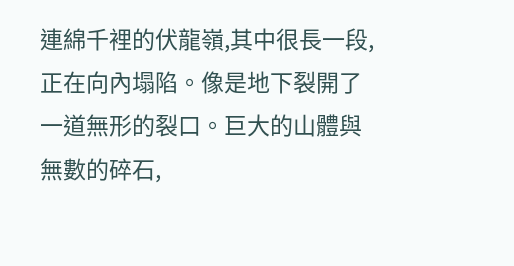連綿千裡的伏龍嶺,其中很長一段,正在向內塌陷。像是地下裂開了一道無形的裂口。巨大的山體與無數的碎石,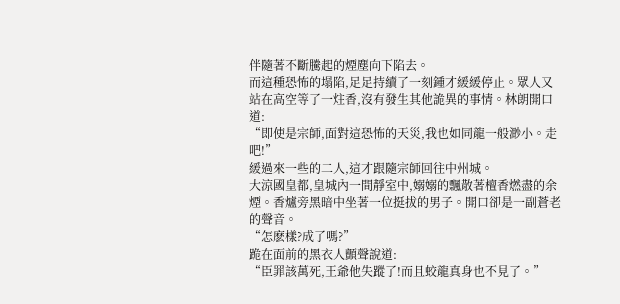伴隨著不斷騰起的煙塵向下陷去。
而這種恐怖的塌陷,足足持續了一刻鍾才緩緩停止。眾人又站在高空等了一炷香,沒有發生其他詭異的事情。林朗開口道:
“即使是宗師,面對這恐怖的天災,我也如同龍一般渺小。走吧!”
緩過來一些的二人,這才跟隨宗師回往中州城。
大涼國皇都,皇城內一間靜室中,嫋嫋的飄散著檀香燃盡的余煙。香爐旁黑暗中坐著一位挺拔的男子。開口卻是一副蒼老的聲音。
“怎麽樣?成了嗎?”
跪在面前的黑衣人顫聲說道:
“臣罪該萬死,王爺他失蹤了!而且蛟龍真身也不見了。”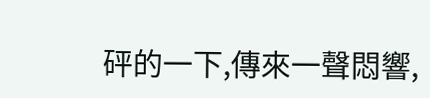砰的一下,傳來一聲悶響,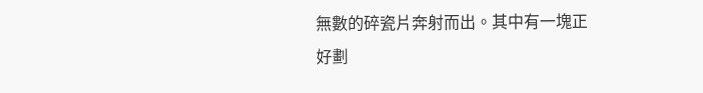無數的碎瓷片奔射而出。其中有一塊正好劃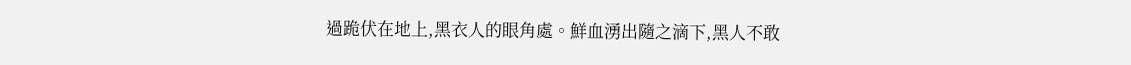過跪伏在地上,黑衣人的眼角處。鮮血湧出隨之滴下,黑人不敢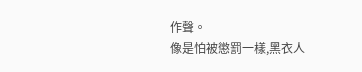作聲。
像是怕被懲罰一樣,黑衣人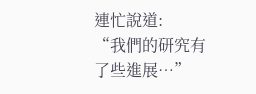連忙說道:
“我們的研究有了些進展…”